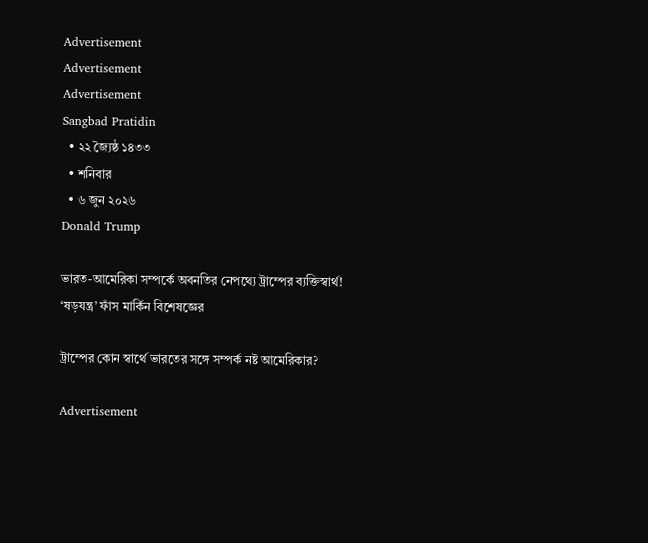Advertisement
Advertisement
Advertisement
Sangbad Pratidin
  • ২২ জ্যৈষ্ঠ ১৪৩৩
  • শনিবার
  • ৬ জুন ২০২৬
Donald Trump

ভারত-আমেরিকা সম্পর্কে অবনতির নেপথ্যে ট্রাম্পের ব্যক্তিস্বার্থ! ‘ষড়যন্ত্র’ ফাঁস মার্কিন বিশেষজ্ঞের

ট্রাম্পের কোন স্বার্থে ভারতের সঙ্গে সম্পর্ক নষ্ট আমেরিকার?

Advertisement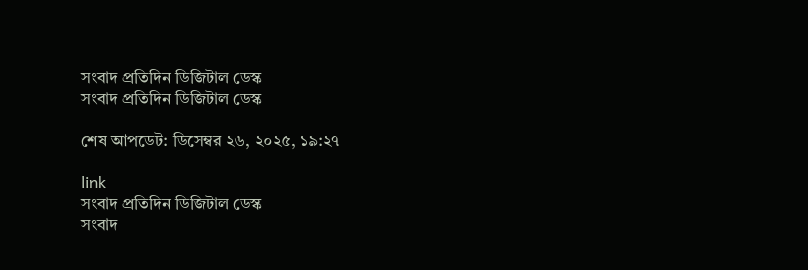সংবাদ প্রতিদিন ডিজিটাল ডেস্ক
সংবাদ প্রতিদিন ডিজিটাল ডেস্ক

শেষ আপডেট: ডিসেম্বর ২৬, ২০২৫, ১৯:২৭

link
সংবাদ প্রতিদিন ডিজিটাল ডেস্ক
সংবাদ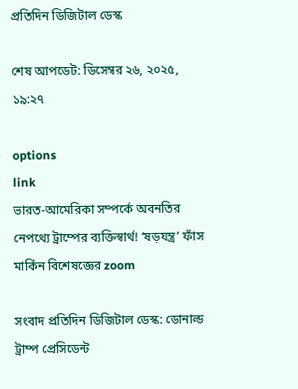প্রতিদিন ডিজিটাল ডেস্ক

শেষ আপডেট: ডিসেম্বর ২৬, ২০২৫, ১৯:২৭

options
link
ভারত-আমেরিকা সম্পর্কে অবনতির নেপথ্যে ট্রাম্পের ব্যক্তিস্বার্থ! ‘ষড়যন্ত্র’ ফাঁস মার্কিন বিশেষজ্ঞের zoom

সংবাদ প্রতিদিন ডিজিটাল ডেস্ক: ডোনাল্ড ট্রাম্প প্রেসিডেন্ট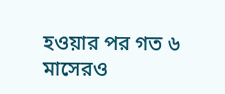হওয়ার পর গত ৬ মাসেরও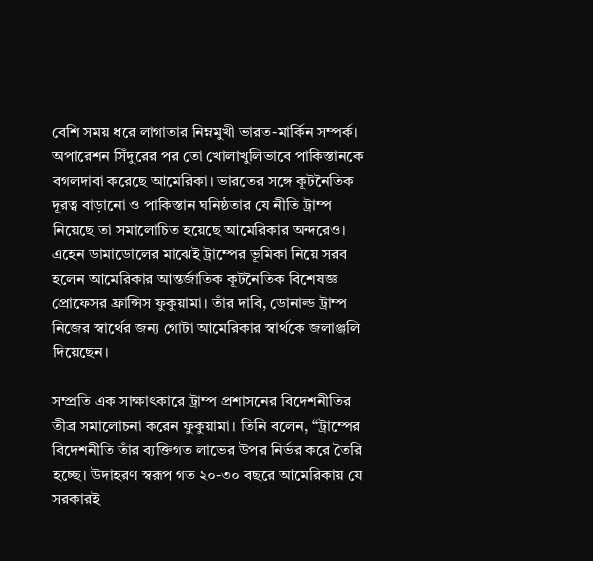বেশি সময় ধরে লাগাতার নিম্নমুখী ভারত-মার্কিন সম্পর্ক। অপারেশন সিঁদুরের পর তো খোলাখুলিভাবে পাকিস্তানকে বগলদাবা করেছে আমেরিকা। ভারতের সঙ্গে কূটনৈতিক দূরত্ব বাড়ানো ও পাকিস্তান ঘনিষ্ঠতার যে নীতি ট্রাম্প নিয়েছে তা সমালোচিত হয়েছে আমেরিকার অন্দরেও। এহেন ডামাডোলের মাঝেই ট্রাম্পের ভূমিকা নিয়ে সরব হলেন আমেরিকার আন্তর্জাতিক কূটনৈতিক বিশেষজ্ঞ প্রোফেসর ফ্রান্সিস ফুকুয়ামা। তাঁর দাবি, ডোনাল্ড ট্রাম্প নিজের স্বার্থের জন্য গোটা আমেরিকার স্বার্থকে জলাঞ্জলি দিয়েছেন।

সম্প্রতি এক সাক্ষাৎকারে ট্রাম্প প্রশাসনের বিদেশনীতির তীব্র সমালোচনা করেন ফুকুয়ামা। তিনি বলেন, “ট্রাম্পের বিদেশনীতি তাঁর ব্যক্তিগত লাভের উপর নির্ভর করে তৈরি হচ্ছে। উদাহরণ স্বরূপ গত ২০-৩০ বছরে আমেরিকায় যে সরকারই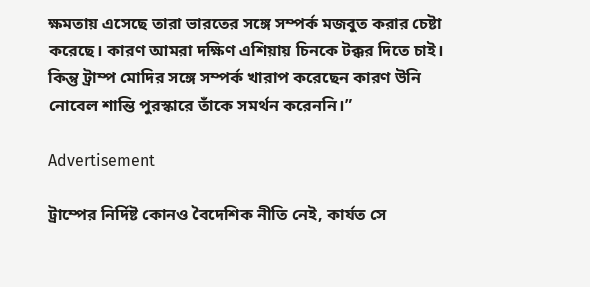ক্ষমতায় এসেছে তারা ভারতের সঙ্গে সম্পর্ক মজবুত করার চেষ্টা করেছে। কারণ আমরা দক্ষিণ এশিয়ায় চিনকে টক্কর দিতে চাই। কিন্তু ট্রাম্প মোদির সঙ্গে সম্পর্ক খারাপ করেছেন কারণ উনি নোবেল শান্তি পুরস্কারে তাঁকে সমর্থন করেননি।”

Advertisement

ট্রাম্পের নির্দিষ্ট কোনও বৈদেশিক নীতি নেই, কার্যত সে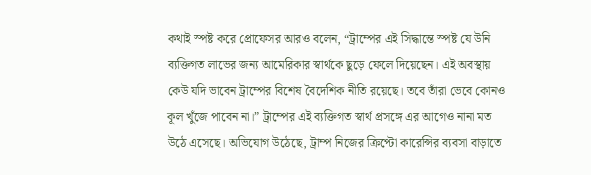কথাই স্পষ্ট করে প্রোফেসর আরও বলেন, “ট্রাম্পের এই সিদ্ধান্তে স্পষ্ট যে উনি ব্যক্তিগত লাভের জন্য আমেরিকার স্বার্থকে ছুড়ে ফেলে দিয়েছেন। এই অবস্থায় কেউ যদি ভাবেন ট্রাম্পের বিশেষ বৈদেশিক নীতি রয়েছে। তবে তাঁরা ভেবে কোনও কূল খুঁজে পাবেন না।” ট্রাম্পের এই ব্যক্তিগত স্বার্থ প্রসঙ্গে এর আগেও নানা মত উঠে এসেছে। অভিযোগ উঠেছে, ট্রাম্প নিজের ক্রিপ্টো কারেন্সির ব্যবসা বাড়াতে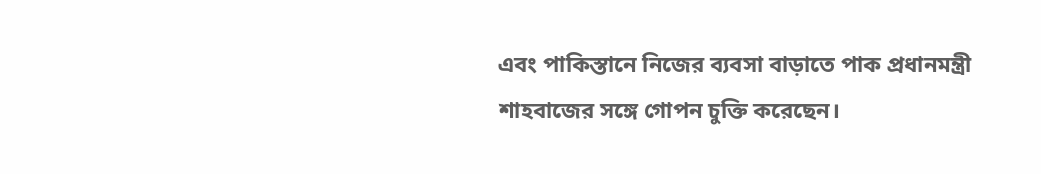এবং পাকিস্তানে নিজের ব্যবসা বাড়াতে পাক প্রধানমন্ত্রী শাহবাজের সঙ্গে গোপন চুক্তি করেছেন।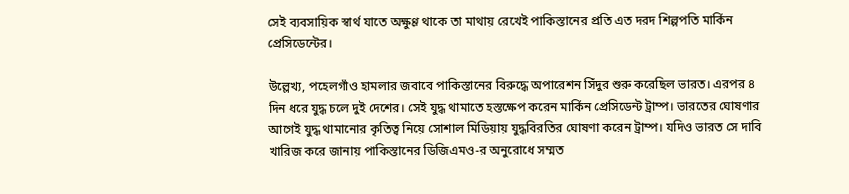সেই ব্যবসায়িক স্বার্থ যাতে অক্ষুণ্ণ থাকে তা মাথায় রেখেই পাকিস্তানের প্রতি এত দরদ শিল্পপতি মার্কিন প্রেসিডেন্টের।

উল্লেখ্য, পহেলগাঁও হামলার জবাবে পাকিস্তানের বিরুদ্ধে অপারেশন সিঁদুর শুরু করেছিল ভারত। এরপর ৪ দিন ধরে যুদ্ধ চলে দুই দেশের। সেই যুদ্ধ থামাতে হস্তক্ষেপ করেন মার্কিন প্রেসিডেন্ট ট্রাম্প। ভারতের ঘোষণার আগেই যুদ্ধ থামানোর কৃতিত্ব নিয়ে সোশাল মিডিয়ায় যুদ্ধবিরতির ঘোষণা করেন ট্রাম্প। যদিও ভারত সে দাবি খারিজ করে জানায় পাকিস্তানের ডিজিএমও-র অনুরোধে সম্মত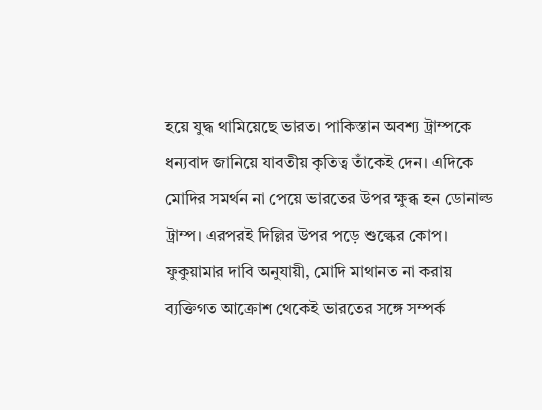হয়ে যুদ্ধ থামিয়েছে ভারত। পাকিস্তান অবশ্য ট্রাম্পকে ধন্যবাদ জানিয়ে যাবতীয় কৃতিত্ব তাঁকেই দেন। এদিকে মোদির সমর্থন না পেয়ে ভারতের উপর ক্ষুব্ধ হন ডোনাল্ড ট্রাম্প। এরপরই দিল্লির উপর পড়ে শুল্কের কোপ। ফুকুয়ামার দাবি অনুযায়ী, মোদি মাথানত না করায় ব্যক্তিগত আক্রোশ থেকেই ভারতের সঙ্গে সম্পর্ক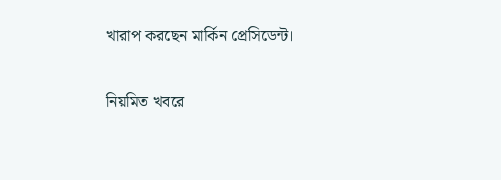খারাপ করছেন মার্কিন প্রেসিডেন্ট।

নিয়মিত খবরে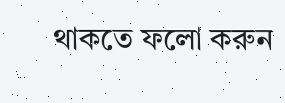থাকতে ফলো করুন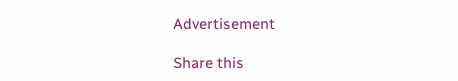Advertisement

Share this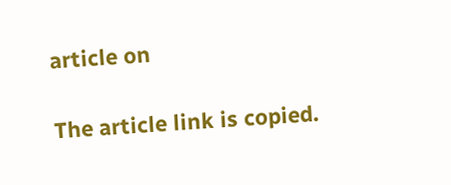article on

The article link is copied.